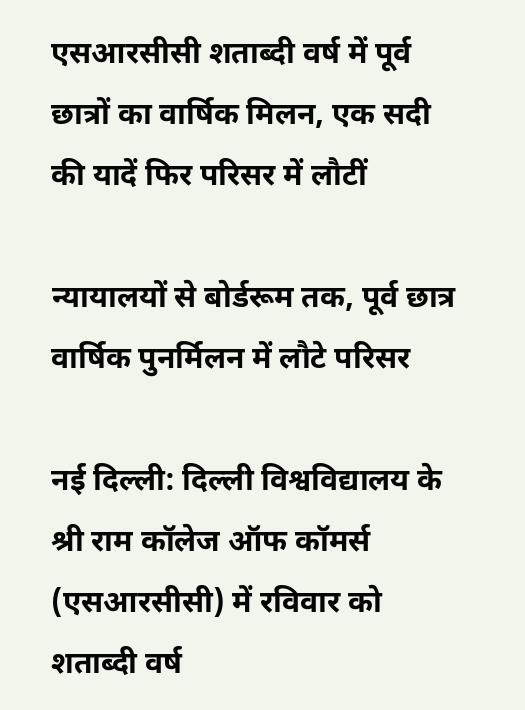एसआरसीसी शताब्दी वर्ष में पूर्व छात्रों का वार्षिक मिलन, एक सदी की यादें फिर परिसर में लौटीं

न्यायालयों से बोर्डरूम तक, पूर्व छात्र वार्षिक पुनर्मिलन में लौटे परिसर

नई दिल्ली: दिल्ली विश्वविद्यालय के श्री राम कॉलेज ऑफ कॉमर्स (एसआरसीसी) में रविवार को शताब्दी वर्ष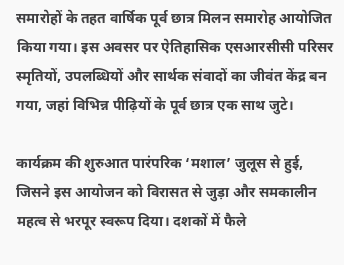समारोहों के तहत वार्षिक पूर्व छात्र मिलन समारोह आयोजित किया गया। इस अवसर पर ऐतिहासिक एसआरसीसी परिसर स्मृतियों, उपलब्धियों और सार्थक संवादों का जीवंत केंद्र बन गया, जहां विभिन्न पीढ़ियों के पूर्व छात्र एक साथ जुटे।

कार्यक्रम की शुरुआत पारंपरिक ‘मशाल’ जुलूस से हुई, जिसने इस आयोजन को विरासत से जुड़ा और समकालीन महत्व से भरपूर स्वरूप दिया। दशकों में फैले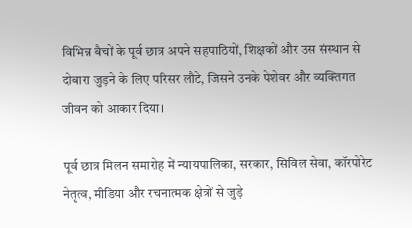विभिन्न बैचों के पूर्व छात्र अपने सहपाठियों, शिक्षकों और उस संस्थान से दोबारा जुड़ने के लिए परिसर लौटे, जिसने उनके पेशेवर और व्यक्तिगत जीवन को आकार दिया।

पूर्व छात्र मिलन समारोह में न्यायपालिका, सरकार, सिविल सेवा, कॉरपोरेट नेतृत्व, मीडिया और रचनात्मक क्षेत्रों से जुड़े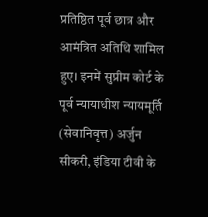प्रतिष्ठित पूर्व छात्र और आमंत्रित अतिथि शामिल हुए। इनमें सुप्रीम कोर्ट के पूर्व न्यायाधीश न्यायमूर्ति (सेवानिवृत्त) अर्जुन सीकरी, इंडिया टीवी के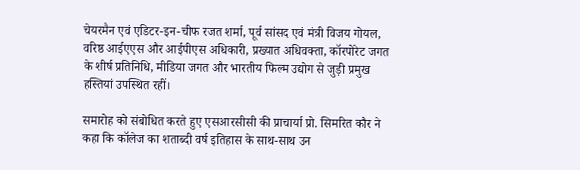चेयरमैन एवं एडिटर-इन-चीफ रजत शर्मा, पूर्व सांसद एवं मंत्री विजय गोयल, वरिष्ठ आईएएस और आईपीएस अधिकारी, प्रख्यात अधिवक्ता, कॉरपोरेट जगत के शीर्ष प्रतिनिधि, मीडिया जगत और भारतीय फिल्म उद्योग से जुड़ी प्रमुख हस्तियां उपस्थित रहीं।

समारोह को संबोधित करते हुए एसआरसीसी की प्राचार्या प्रो. सिमरित कौर ने कहा कि कॉलेज का शताब्दी वर्ष इतिहास के साथ-साथ उन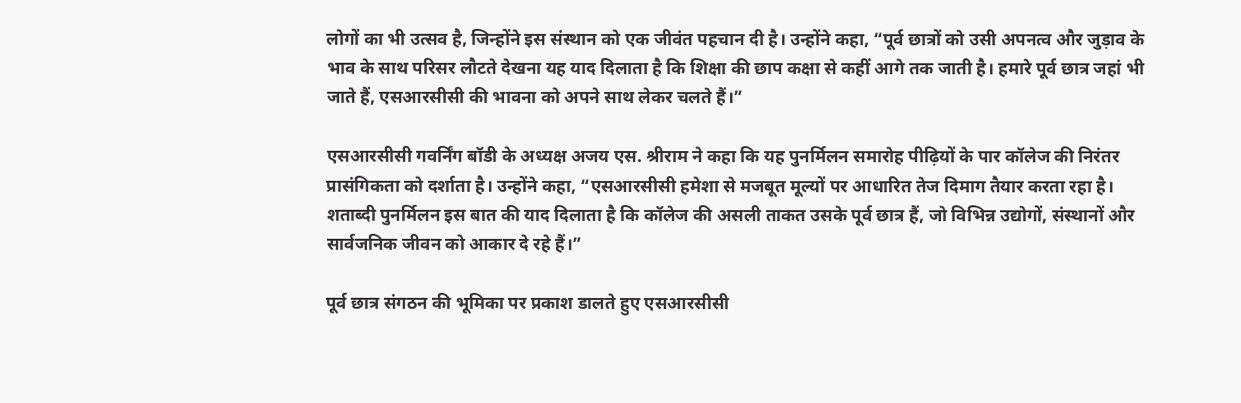लोगों का भी उत्सव है, जिन्होंने इस संस्थान को एक जीवंत पहचान दी है। उन्होंने कहा, “पूर्व छात्रों को उसी अपनत्व और जुड़ाव के भाव के साथ परिसर लौटते देखना यह याद दिलाता है कि शिक्षा की छाप कक्षा से कहीं आगे तक जाती है। हमारे पूर्व छात्र जहां भी जाते हैं, एसआरसीसी की भावना को अपने साथ लेकर चलते हैं।”

एसआरसीसी गवर्निंग बॉडी के अध्यक्ष अजय एस. श्रीराम ने कहा कि यह पुनर्मिलन समारोह पीढ़ियों के पार कॉलेज की निरंतर प्रासंगिकता को दर्शाता है। उन्होंने कहा, “एसआरसीसी हमेशा से मजबूत मूल्यों पर आधारित तेज दिमाग तैयार करता रहा है। शताब्दी पुनर्मिलन इस बात की याद दिलाता है कि कॉलेज की असली ताकत उसके पूर्व छात्र हैं, जो विभिन्न उद्योगों, संस्थानों और सार्वजनिक जीवन को आकार दे रहे हैं।”

पूर्व छात्र संगठन की भूमिका पर प्रकाश डालते हुए एसआरसीसी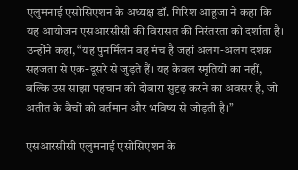एलुमनाई एसोसिएशन के अध्यक्ष डॉ. गिरिश आहूजा ने कहा कि यह आयोजन एसआरसीसी की विरासत की निरंतरता को दर्शाता है। उन्होंने कहा, “यह पुनर्मिलन वह मंच है जहां अलग-अलग दशक सहजता से एक-दूसरे से जुड़ते हैं। यह केवल स्मृतियों का नहीं, बल्कि उस साझा पहचान को दोबारा सुदृढ़ करने का अवसर है, जो अतीत के बैचों को वर्तमान और भविष्य से जोड़ती है।”

एसआरसीसी एलुमनाई एसोसिएशन के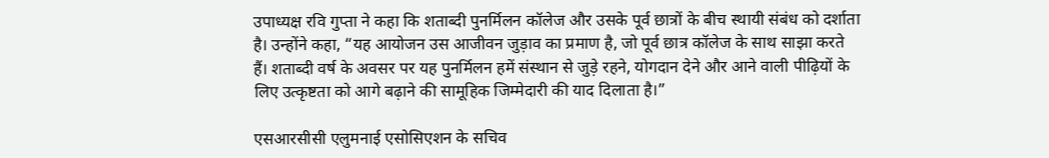उपाध्यक्ष रवि गुप्ता ने कहा कि शताब्दी पुनर्मिलन कॉलेज और उसके पूर्व छात्रों के बीच स्थायी संबंध को दर्शाता है। उन्होंने कहा, “यह आयोजन उस आजीवन जुड़ाव का प्रमाण है, जो पूर्व छात्र कॉलेज के साथ साझा करते हैं। शताब्दी वर्ष के अवसर पर यह पुनर्मिलन हमें संस्थान से जुड़े रहने, योगदान देने और आने वाली पीढ़ियों के लिए उत्कृष्टता को आगे बढ़ाने की सामूहिक जिम्मेदारी की याद दिलाता है।”

एसआरसीसी एलुमनाई एसोसिएशन के सचिव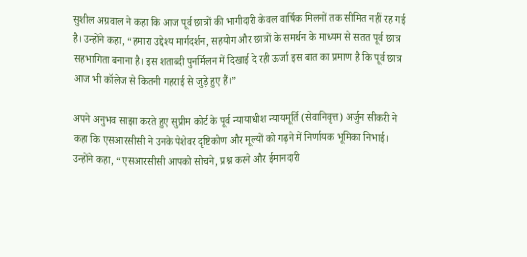सुशील अग्रवाल ने कहा कि आज पूर्व छात्रों की भागीदारी केवल वार्षिक मिलनों तक सीमित नहीं रह गई है। उन्होंने कहा, “हमारा उद्देश्य मार्गदर्शन, सहयोग और छात्रों के समर्थन के माध्यम से सतत पूर्व छात्र सहभागिता बनाना है। इस शताब्दी पुनर्मिलन में दिखाई दे रही ऊर्जा इस बात का प्रमाण है कि पूर्व छात्र आज भी कॉलेज से कितनी गहराई से जुड़े हुए हैं।”

अपने अनुभव साझा करते हुए सुप्रीम कोर्ट के पूर्व न्यायाधीश न्यायमूर्ति (सेवानिवृत्त) अर्जुन सीकरी ने कहा कि एसआरसीसी ने उनके पेशेवर दृष्टिकोण और मूल्यों को गढ़ने में निर्णायक भूमिका निभाई। उन्होंने कहा, “एसआरसीसी आपको सोचने, प्रश्न करने और ईमानदारी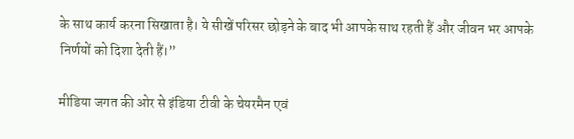के साथ कार्य करना सिखाता है। ये सीखें परिसर छोड़ने के बाद भी आपके साथ रहती हैं और जीवन भर आपके निर्णयों को दिशा देती हैं।”

मीडिया जगत की ओर से इंडिया टीवी के चेयरमैन एवं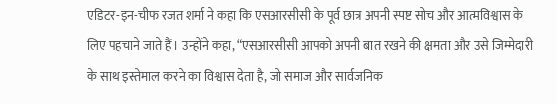एडिटर-इन-चीफ रजत शर्मा ने कहा कि एसआरसीसी के पूर्व छात्र अपनी स्पष्ट सोच और आत्मविश्वास के लिए पहचाने जाते हैं। उन्होंने कहा, “एसआरसीसी आपको अपनी बात रखने की क्षमता और उसे जिम्मेदारी के साथ इस्तेमाल करने का विश्वास देता है, जो समाज और सार्वजनिक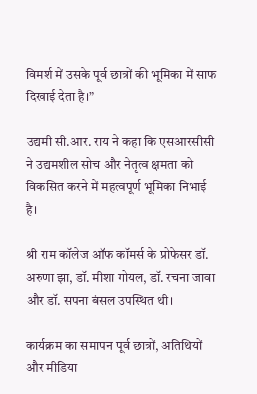विमर्श में उसके पूर्व छात्रों की भूमिका में साफ दिखाई देता है।”

उद्यमी सी.आर. राय ने कहा कि एसआरसीसी ने उद्यमशील सोच और नेतृत्व क्षमता को विकसित करने में महत्वपूर्ण भूमिका निभाई है।

श्री राम कॉलेज ऑफ कॉमर्स के प्रोफेसर डॉ. अरुणा झा, डॉ. मीशा गोयल, डॉ. रचना जावा और डॉ. सपना बंसल उपस्थित थी।

कार्यक्रम का समापन पूर्व छात्रों, अतिथियों और मीडिया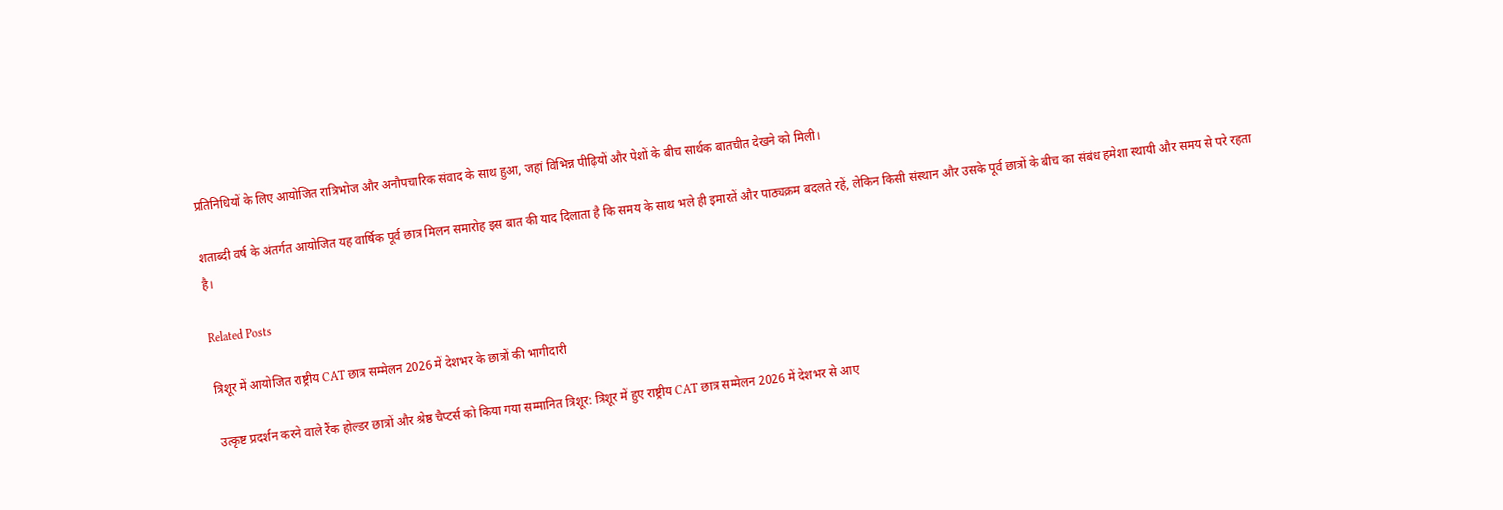प्रतिनिधियों के लिए आयोजित रात्रिभोज और अनौपचारिक संवाद के साथ हुआ, जहां विभिन्न पीढ़ियों और पेशों के बीच सार्थक बातचीत देखने को मिली।

शताब्दी वर्ष के अंतर्गत आयोजित यह वार्षिक पूर्व छात्र मिलन समारोह इस बात की याद दिलाता है कि समय के साथ भले ही इमारतें और पाठ्यक्रम बदलते रहें, लेकिन किसी संस्थान और उसके पूर्व छात्रों के बीच का संबंध हमेशा स्थायी और समय से परे रहता है।

Related Posts

त्रिशूर में आयोजित राष्ट्रीय CAT छात्र सम्मेलन 2026 में देशभर के छात्रों की भागीदारी

उत्कृष्ट प्रदर्शन करने वाले रैंक होल्डर छात्रों और श्रेष्ठ चैप्टर्स को किया गया सम्मानित त्रिशूर: त्रिशूर में हुए राष्ट्रीय CAT छात्र सम्मेलन 2026 में देशभर से आए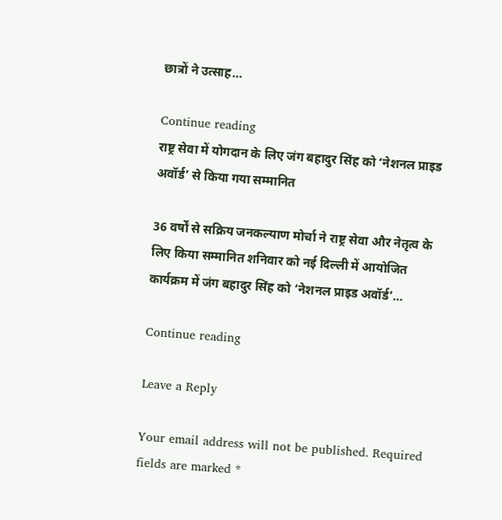छात्रों ने उत्साह…

Continue reading
राष्ट्र सेवा में योगदान के लिए जंग बहादुर सिंह को ‘नेशनल प्राइड अवॉर्ड’ से किया गया सम्मानित

36 वर्षों से सक्रिय जनकल्याण मोर्चा ने राष्ट्र सेवा और नेतृत्व के लिए किया सम्मानित शनिवार को नई दिल्ली में आयोजित कार्यक्रम में जंग बहादुर सिंह को ‘नेशनल प्राइड अवॉर्ड’…

Continue reading

Leave a Reply

Your email address will not be published. Required fields are marked *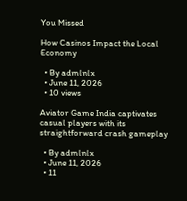You Missed

How Casinos Impact the Local Economy

  • By admlnlx
  • June 11, 2026
  • 10 views

Aviator Game India captivates casual players with its straightforward crash gameplay

  • By admlnlx
  • June 11, 2026
  • 11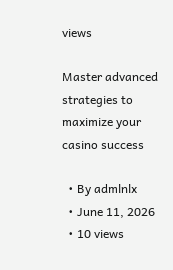views

Master advanced strategies to maximize your casino success

  • By admlnlx
  • June 11, 2026
  • 10 views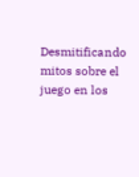Desmitificando mitos sobre el juego en los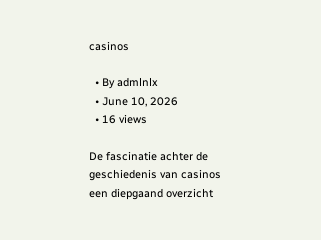casinos

  • By admlnlx
  • June 10, 2026
  • 16 views

De fascinatie achter de geschiedenis van casinos een diepgaand overzicht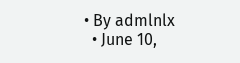• By admlnlx
  • June 10,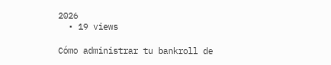2026
  • 19 views

Cómo administrar tu bankroll de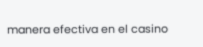manera efectiva en el casino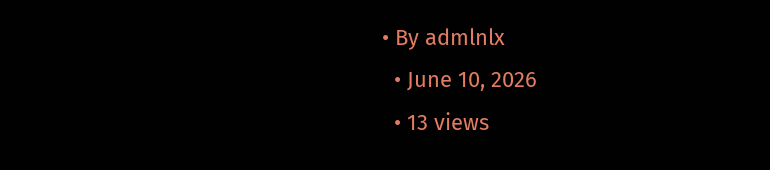• By admlnlx
  • June 10, 2026
  • 13 views